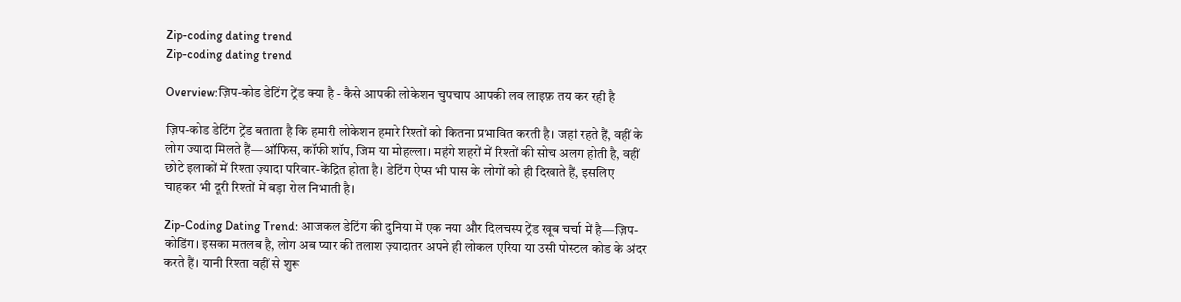Zip-coding dating trend
Zip-coding dating trend

Overview:ज़िप-कोड डेटिंग ट्रेंड क्या है - कैसे आपकी लोकेशन चुपचाप आपकी लव लाइफ़ तय कर रही है

ज़िप-कोड डेटिंग ट्रेंड बताता है कि हमारी लोकेशन हमारे रिश्तों को कितना प्रभावित करती है। जहां रहते हैं, वहीं के लोग ज्यादा मिलते हैं—ऑफिस, कॉफी शॉप, जिम या मोहल्ला। महंगे शहरों में रिश्तों की सोच अलग होती है, वहीं छोटे इलाकों में रिश्ता ज़्यादा परिवार-केंद्रित होता है। डेटिंग ऐप्स भी पास के लोगों को ही दिखाते हैं, इसलिए चाहकर भी दूरी रिश्तों में बड़ा रोल निभाती है।

Zip-Coding Dating Trend: आजकल डेटिंग की दुनिया में एक नया और दिलचस्प ट्रेंड खूब चर्चा में है—ज़िप-कोडिंग। इसका मतलब है, लोग अब प्यार की तलाश ज़्यादातर अपने ही लोकल एरिया या उसी पोस्टल कोड के अंदर करते हैं। यानी रिश्ता वहीं से शुरू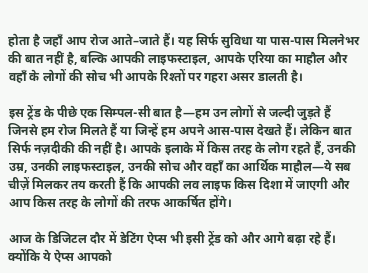होता है जहाँ आप रोज आते–जाते हैं। यह सिर्फ सुविधा या पास-पास मिलनेभर की बात नहीं है, बल्कि आपकी लाइफस्टाइल, आपके एरिया का माहौल और वहाँ के लोगों की सोच भी आपके रिश्तों पर गहरा असर डालती है।

इस ट्रेंड के पीछे एक सिम्पल-सी बात है—हम उन लोगों से जल्दी जुड़ते हैं जिनसे हम रोज मिलते हैं या जिन्हें हम अपने आस-पास देखते हैं। लेकिन बात सिर्फ नज़दीकी की नहीं है। आपके इलाके में किस तरह के लोग रहते हैं, उनकी उम्र, उनकी लाइफस्टाइल, उनकी सोच और वहाँ का आर्थिक माहौल—ये सब चीज़ें मिलकर तय करती हैं कि आपकी लव लाइफ किस दिशा में जाएगी और आप किस तरह के लोगों की तरफ आकर्षित होंगे।

आज के डिजिटल दौर में डेटिंग ऐप्स भी इसी ट्रेंड को और आगे बढ़ा रहे हैं। क्योंकि ये ऐप्स आपको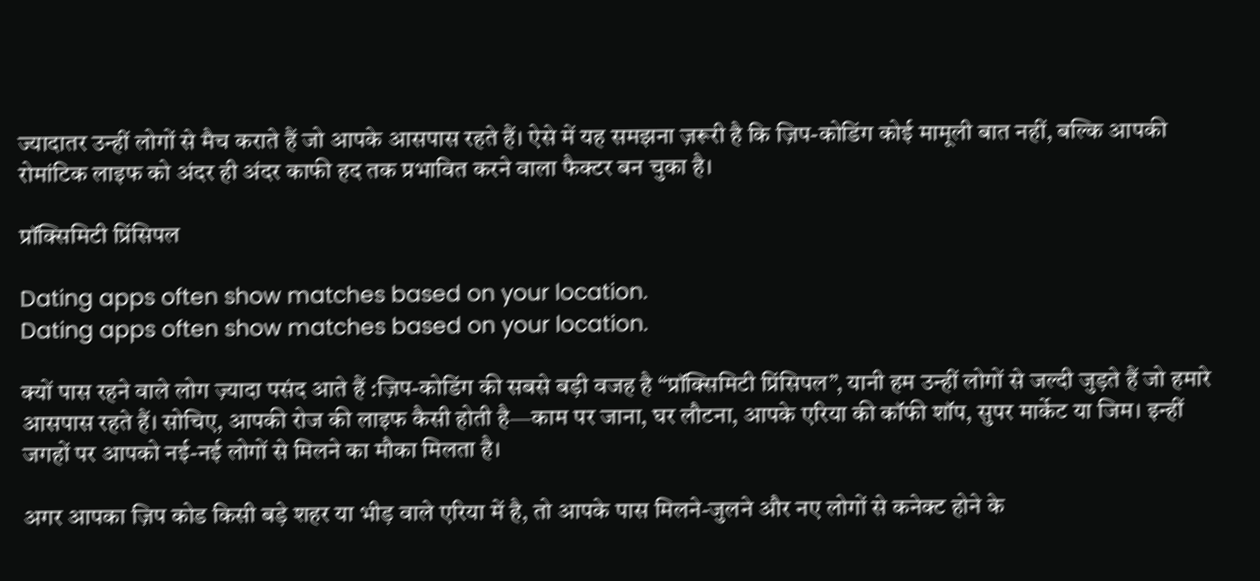ज्यादातर उन्हीं लोगों से मैच कराते हैं जो आपके आसपास रहते हैं। ऐसे में यह समझना ज़रूरी है कि ज़िप-कोडिंग कोई मामूली बात नहीं, बल्कि आपकी रोमांटिक लाइफ को अंदर ही अंदर काफी हद तक प्रभावित करने वाला फैक्टर बन चुका है।

प्रॉक्सिमिटी प्रिंसिपल

Dating apps often show matches based on your location.
Dating apps often show matches based on your location.

क्यों पास रहने वाले लोग ज़्यादा पसंद आते हैं :ज़िप-कोडिंग की सबसे बड़ी वजह है “प्रॉक्सिमिटी प्रिंसिपल”, यानी हम उन्हीं लोगों से जल्दी जुड़ते हैं जो हमारे आसपास रहते हैं। सोचिए, आपकी रोज की लाइफ कैसी होती है—काम पर जाना, घर लौटना, आपके एरिया की कॉफी शॉप, सुपर मार्केट या जिम। इन्हीं जगहों पर आपको नई-नई लोगों से मिलने का मौका मिलता है।

अगर आपका ज़िप कोड किसी बड़े शहर या भीड़ वाले एरिया में है, तो आपके पास मिलने-जुलने और नए लोगों से कनेक्ट होने के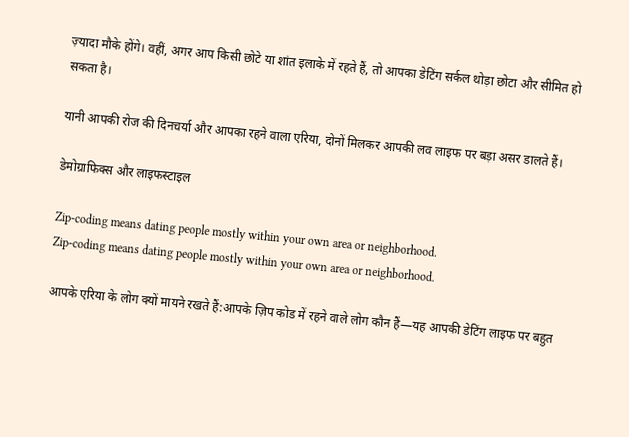ज़्यादा मौके होंगे। वहीं, अगर आप किसी छोटे या शांत इलाके में रहते हैं, तो आपका डेटिंग सर्कल थोड़ा छोटा और सीमित हो सकता है।

यानी आपकी रोज की दिनचर्या और आपका रहने वाला एरिया, दोनों मिलकर आपकी लव लाइफ पर बड़ा असर डालते हैं।

डेमोग्राफिक्स और लाइफस्टाइल

Zip-coding means dating people mostly within your own area or neighborhood.
Zip-coding means dating people mostly within your own area or neighborhood.

आपके एरिया के लोग क्यों मायने रखते हैं:आपके ज़िप कोड में रहने वाले लोग कौन हैं—यह आपकी डेटिंग लाइफ पर बहुत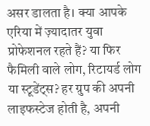असर डालता है। क्या आपके एरिया में ज़्यादातर युवा प्रोफेशनल रहते हैं? या फिर फैमिली वाले लोग, रिटायर्ड लोग या स्टूडेंट्स? हर ग्रुप की अपनी लाइफस्टेज होती है, अपनी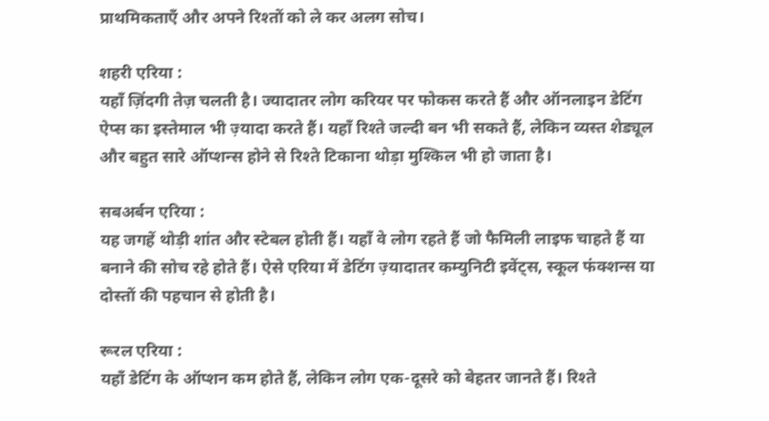प्राथमिकताएँ और अपने रिश्तों को ले कर अलग सोच।

शहरी एरिया :
यहाँ ज़िंदगी तेज़ चलती है। ज्यादातर लोग करियर पर फोकस करते हैं और ऑनलाइन डेटिंग ऐप्स का इस्तेमाल भी ज़्यादा करते हैं। यहाँ रिश्ते जल्दी बन भी सकते हैं, लेकिन व्यस्त शेड्यूल और बहुत सारे ऑप्शन्स होने से रिश्ते टिकाना थोड़ा मुश्किल भी हो जाता है।

सबअर्बन एरिया :
यह जगहें थोड़ी शांत और स्टेबल होती हैं। यहाँ वे लोग रहते हैं जो फैमिली लाइफ चाहते हैं या बनाने की सोच रहे होते हैं। ऐसे एरिया में डेटिंग ज़्यादातर कम्युनिटी इवेंट्स, स्कूल फंक्शन्स या दोस्तों की पहचान से होती है।

रूरल एरिया :
यहाँ डेटिंग के ऑप्शन कम होते हैं, लेकिन लोग एक-दूसरे को बेहतर जानते हैं। रिश्ते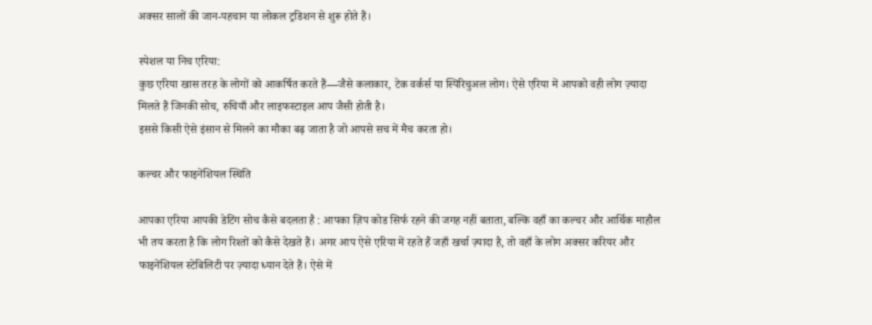अक्सर सालों की जान-पहचान या लोकल ट्रडिशन से शुरू होते हैं।

स्पेशल या निच एरिया:
कुछ एरिया खास तरह के लोगों को आकर्षित करते हैं—जैसे कलाकार, टेक वर्कर्स या स्पिरिचुअल लोग। ऐसे एरिया में आपको वही लोग ज़्यादा मिलते हैं जिनकी सोच, रुचियाँ और लाइफस्टाइल आप जैसी होती है।
इससे किसी ऐसे इंसान से मिलने का मौका बढ़ जाता है जो आपसे सच में मैच करता हो।

कल्चर और फाइनेंशियल स्थिति

आपका एरिया आपकी डेटिंग सोच कैसे बदलता है : आपका ज़िप कोड सिर्फ रहने की जगह नहीं बताता, बल्कि वहाँ का कल्चर और आर्थिक माहौल भी तय करता है कि लोग रिश्तों को कैसे देखते हैं। अगर आप ऐसे एरिया में रहते हैं जहाँ खर्चा ज़्यादा है, तो वहाँ के लोग अक्सर करियर और फाइनेंशियल स्टेबिलिटी पर ज़्यादा ध्यान देते हैं। ऐसे में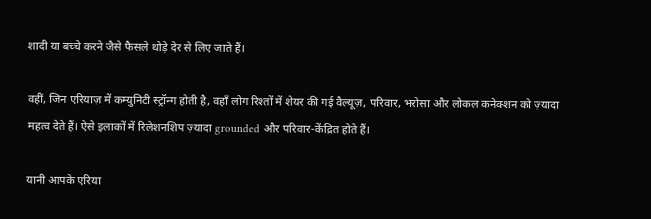शादी या बच्चे करने जैसे फैसले थोड़े देर से लिए जाते हैं।

वहीं, जिन एरियाज़ में कम्युनिटी स्ट्रॉन्ग होती है, वहाँ लोग रिश्तों में शेयर की गई वैल्यूज़, परिवार, भरोसा और लोकल कनेक्शन को ज़्यादा महत्व देते हैं। ऐसे इलाकों में रिलेशनशिप ज़्यादा grounded और परिवार-केंद्रित होते हैं।

यानी आपके एरिया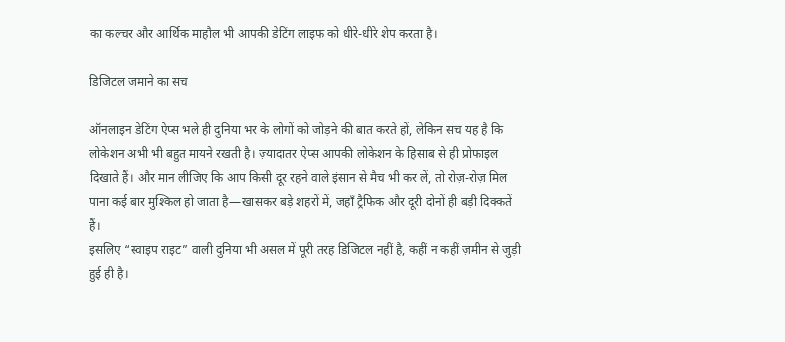का कल्चर और आर्थिक माहौल भी आपकी डेटिंग लाइफ को धीरे-धीरे शेप करता है।

डिजिटल जमाने का सच

ऑनलाइन डेटिंग ऐप्स भले ही दुनिया भर के लोगों को जोड़ने की बात करते हों, लेकिन सच यह है कि लोकेशन अभी भी बहुत मायने रखती है। ज़्यादातर ऐप्स आपकी लोकेशन के हिसाब से ही प्रोफाइल दिखाते हैं। और मान लीजिए कि आप किसी दूर रहने वाले इंसान से मैच भी कर लें, तो रोज़-रोज़ मिल पाना कई बार मुश्किल हो जाता है—खासकर बड़े शहरों में, जहाँ ट्रैफिक और दूरी दोनों ही बड़ी दिक्कतें हैं।
इसलिए “स्वाइप राइट” वाली दुनिया भी असल में पूरी तरह डिजिटल नहीं है, कहीं न कहीं ज़मीन से जुड़ी हुई ही है।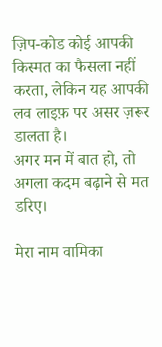ज़िप-कोड कोई आपकी किस्मत का फैसला नहीं करता, लेकिन यह आपकी लव लाइफ़ पर असर ज़रूर डालता है।
अगर मन में बात हो, तो अगला कदम बढ़ाने से मत डरिए।

मेरा नाम वामिका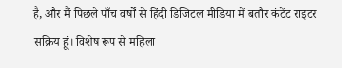है, और मैं पिछले पाँच वर्षों से हिंदी डिजिटल मीडिया में बतौर कंटेंट राइटर सक्रिय हूं। विशेष रूप से महिला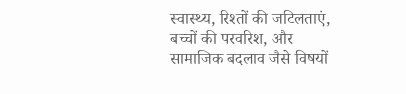स्वास्थ्य, रिश्तों की जटिलताएं, बच्चों की परवरिश, और सामाजिक बदलाव जैसे विषयों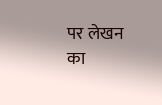पर लेखन का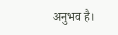अनुभव है।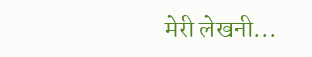मेरी लेखनी...